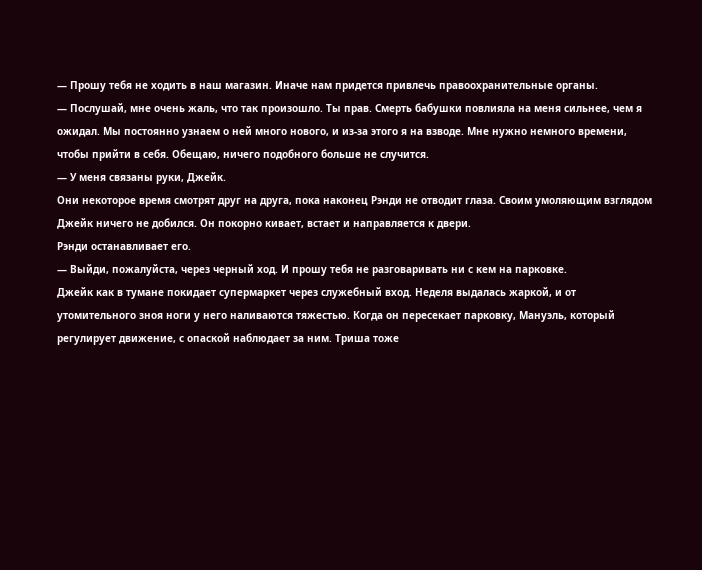— Прошу тебя не ходить в наш магазин. Иначе нам придется привлечь правоохранительные органы.
— Послушай, мне очень жаль, что так произошло. Ты прав. Смерть бабушки повлияла на меня сильнее, чем я ожидал. Мы постоянно узнаем о ней много нового, и из-за этого я на взводе. Мне нужно немного времени, чтобы прийти в себя. Обещаю, ничего подобного больше не случится.
— У меня связаны руки, Джейк.
Они некоторое время смотрят друг на друга, пока наконец Рэнди не отводит глаза. Своим умоляющим взглядом Джейк ничего не добился. Он покорно кивает, встает и направляется к двери.
Рэнди останавливает его.
— Выйди, пожалуйста, через черный ход. И прошу тебя не разговаривать ни с кем на парковке.
Джейк как в тумане покидает супермаркет через служебный вход. Неделя выдалась жаркой, и от утомительного зноя ноги у него наливаются тяжестью. Когда он пересекает парковку, Мануэль, который регулирует движение, с опаской наблюдает за ним. Триша тоже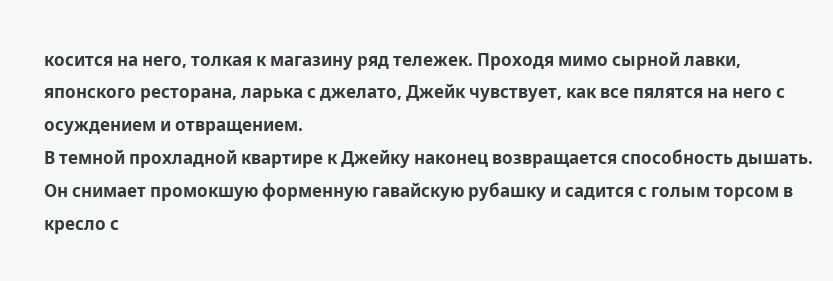косится на него, толкая к магазину ряд тележек. Проходя мимо сырной лавки, японского ресторана, ларька с джелато, Джейк чувствует, как все пялятся на него с осуждением и отвращением.
В темной прохладной квартире к Джейку наконец возвращается способность дышать. Он снимает промокшую форменную гавайскую рубашку и садится с голым торсом в кресло с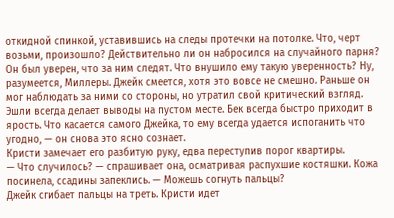откидной спинкой, уставившись на следы протечки на потолке. Что, черт возьми, произошло? Действительно ли он набросился на случайного парня? Он был уверен, что за ним следят. Что внушило ему такую уверенность? Ну, разумеется, Миллеры. Джейк смеется, хотя это вовсе не смешно. Раньше он мог наблюдать за ними со стороны, но утратил свой критический взгляд. Эшли всегда делает выводы на пустом месте. Бек всегда быстро приходит в ярость. Что касается самого Джейка, то ему всегда удается испоганить что угодно, — он снова это ясно сознает.
Кристи замечает его разбитую руку, едва переступив порог квартиры.
— Что случилось? — спрашивает она, осматривая распухшие костяшки. Кожа посинела, ссадины запеклись. — Можешь согнуть пальцы?
Джейк сгибает пальцы на треть. Кристи идет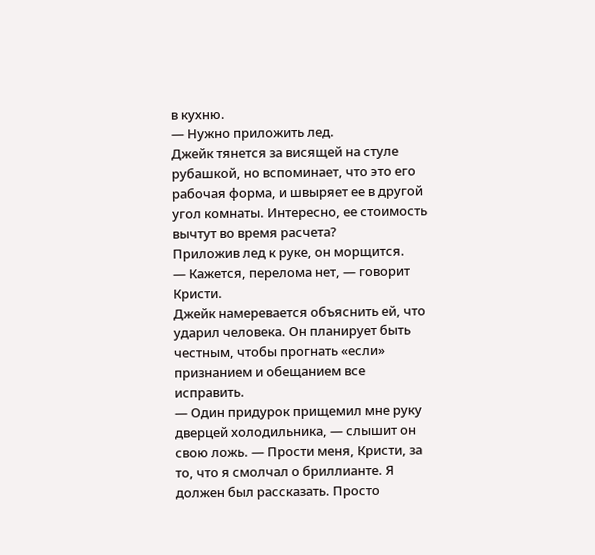в кухню.
— Нужно приложить лед.
Джейк тянется за висящей на стуле рубашкой, но вспоминает, что это его рабочая форма, и швыряет ее в другой угол комнаты. Интересно, ее стоимость вычтут во время расчета?
Приложив лед к руке, он морщится.
— Кажется, перелома нет, — говорит Кристи.
Джейк намеревается объяснить ей, что ударил человека. Он планирует быть честным, чтобы прогнать «если» признанием и обещанием все исправить.
— Один придурок прищемил мне руку дверцей холодильника, — слышит он свою ложь. — Прости меня, Кристи, за то, что я смолчал о бриллианте. Я должен был рассказать. Просто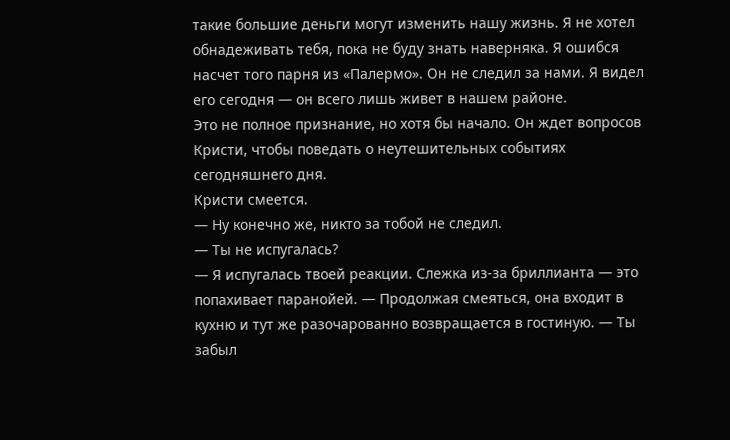такие большие деньги могут изменить нашу жизнь. Я не хотел обнадеживать тебя, пока не буду знать наверняка. Я ошибся насчет того парня из «Палермо». Он не следил за нами. Я видел его сегодня — он всего лишь живет в нашем районе.
Это не полное признание, но хотя бы начало. Он ждет вопросов Кристи, чтобы поведать о неутешительных событиях сегодняшнего дня.
Кристи смеется.
— Ну конечно же, никто за тобой не следил.
— Ты не испугалась?
— Я испугалась твоей реакции. Слежка из-за бриллианта — это попахивает паранойей. — Продолжая смеяться, она входит в кухню и тут же разочарованно возвращается в гостиную. — Ты забыл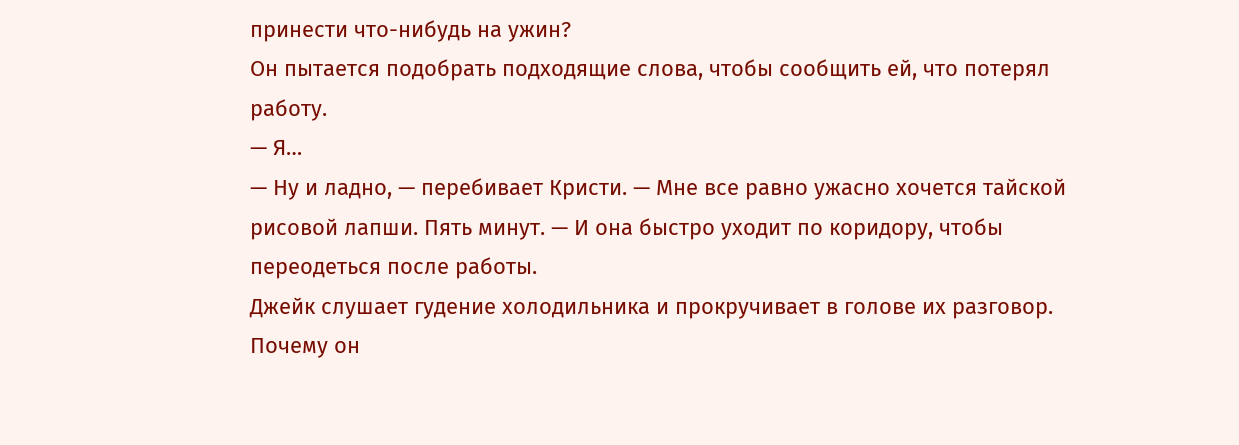принести что-нибудь на ужин?
Он пытается подобрать подходящие слова, чтобы сообщить ей, что потерял работу.
— Я…
— Ну и ладно, — перебивает Кристи. — Мне все равно ужасно хочется тайской рисовой лапши. Пять минут. — И она быстро уходит по коридору, чтобы переодеться после работы.
Джейк слушает гудение холодильника и прокручивает в голове их разговор. Почему он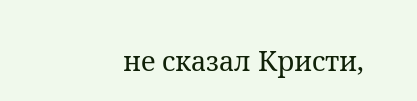не сказал Кристи,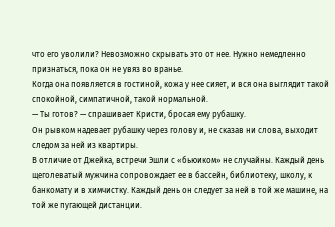что его уволили? Невозможно скрывать это от нее. Нужно немедленно признаться, пока он не увяз во вранье.
Когда она появляется в гостиной, кожа у нее сияет, и вся она выглядит такой спокойной, симпатичной, такой нормальной.
— Ты готов? — спрашивает Кристи, бросая ему рубашку.
Он рывком надевает рубашку через голову и, не сказав ни слова, выходит следом за ней из квартиры.
В отличие от Джейка, встречи Эшли с «бьюиком» не случайны. Каждый день щеголеватый мужчина сопровождает ее в бассейн, библиотеку, школу, к банкомату и в химчистку. Каждый день он следует за ней в той же машине, на той же пугающей дистанции.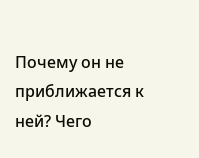Почему он не приближается к ней? Чего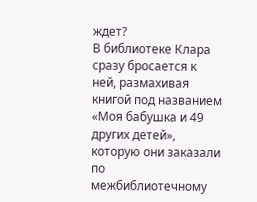ждет?
В библиотеке Клара сразу бросается к ней, размахивая книгой под названием «Моя бабушка и 49 других детей», которую они заказали по межбиблиотечному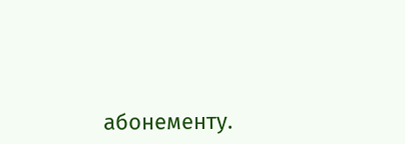абонементу.